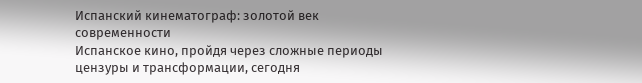Испанский кинематограф: золотой век современности
Испанское кино, пройдя через сложные периоды цензуры и трансформации, сегодня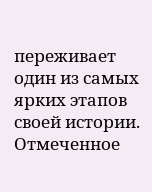переживает один из самых ярких этапов своей истории. Отмеченное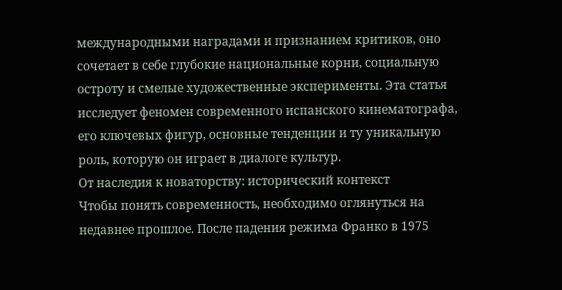международными наградами и признанием критиков, оно сочетает в себе глубокие национальные корни, социальную остроту и смелые художественные эксперименты. Эта статья исследует феномен современного испанского кинематографа, его ключевых фигур, основные тенденции и ту уникальную роль, которую он играет в диалоге культур.
От наследия к новаторству: исторический контекст
Чтобы понять современность, необходимо оглянуться на недавнее прошлое. После падения режима Франко в 1975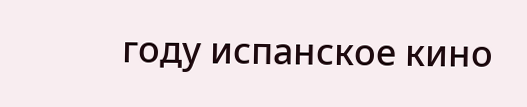году испанское кино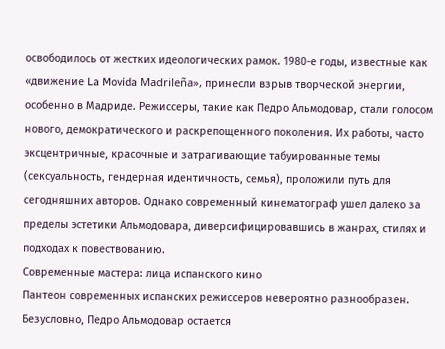освободилось от жестких идеологических рамок. 1980-е годы, известные как «движение La Movida Madrileña», принесли взрыв творческой энергии, особенно в Мадриде. Режиссеры, такие как Педро Альмодовар, стали голосом нового, демократического и раскрепощенного поколения. Их работы, часто эксцентричные, красочные и затрагивающие табуированные темы (сексуальность, гендерная идентичность, семья), проложили путь для сегодняшних авторов. Однако современный кинематограф ушел далеко за пределы эстетики Альмодовара, диверсифицировавшись в жанрах, стилях и подходах к повествованию.
Современные мастера: лица испанского кино
Пантеон современных испанских режиссеров невероятно разнообразен. Безусловно, Педро Альмодовар остается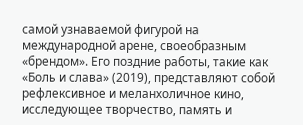самой узнаваемой фигурой на международной арене, своеобразным «брендом». Его поздние работы, такие как «Боль и слава» (2019), представляют собой рефлексивное и меланхоличное кино, исследующее творчество, память и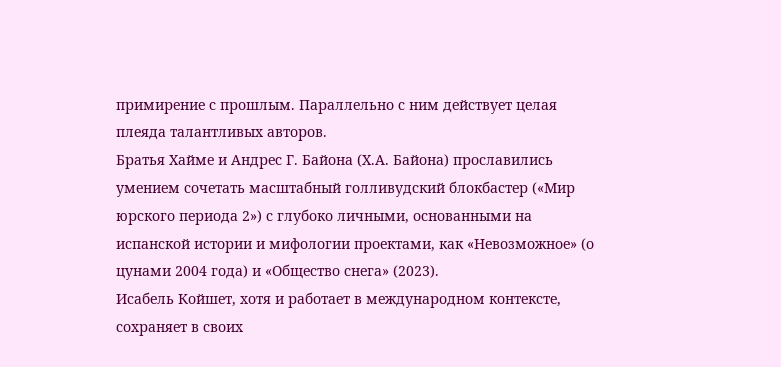примирение с прошлым. Параллельно с ним действует целая плеяда талантливых авторов.
Братья Хайме и Андрес Г. Байона (Х.А. Байона) прославились умением сочетать масштабный голливудский блокбастер («Мир юрского периода 2») с глубоко личными, основанными на испанской истории и мифологии проектами, как «Невозможное» (о цунами 2004 года) и «Общество снега» (2023).
Исабель Койшет, хотя и работает в международном контексте, сохраняет в своих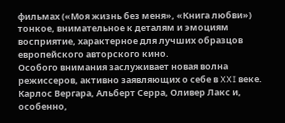фильмах («Моя жизнь без меня», «Книга любви») тонкое, внимательное к деталям и эмоциям восприятие, характерное для лучших образцов европейского авторского кино.
Особого внимания заслуживает новая волна режиссеров, активно заявляющих о себе в XXI веке. Карлос Вергара, Альберт Серра, Оливер Лакс и, особенно,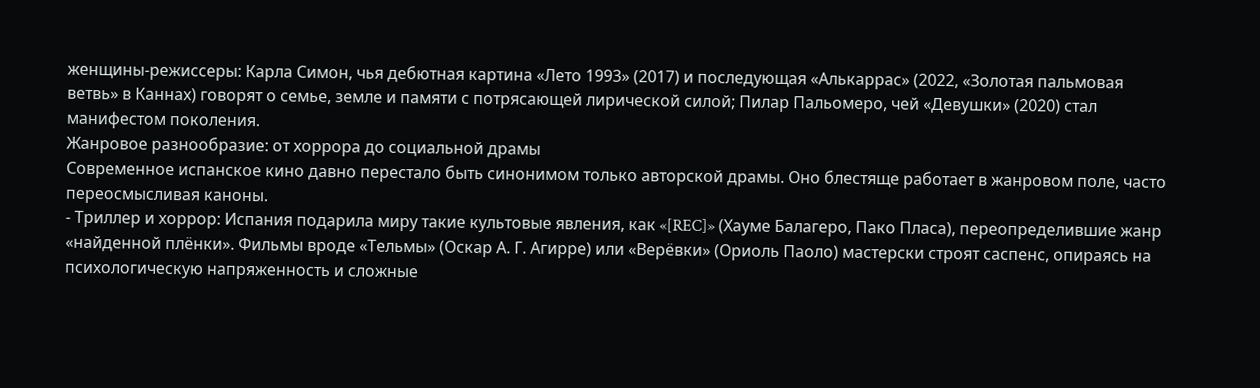женщины-режиссеры: Карла Симон, чья дебютная картина «Лето 1993» (2017) и последующая «Алькаррас» (2022, «Золотая пальмовая ветвь» в Каннах) говорят о семье, земле и памяти с потрясающей лирической силой; Пилар Пальомеро, чей «Девушки» (2020) стал манифестом поколения.
Жанровое разнообразие: от хоррора до социальной драмы
Современное испанское кино давно перестало быть синонимом только авторской драмы. Оно блестяще работает в жанровом поле, часто переосмысливая каноны.
- Триллер и хоррор: Испания подарила миру такие культовые явления, как «[REC]» (Хауме Балагеро, Пако Пласа), переопределившие жанр «найденной плёнки». Фильмы вроде «Тельмы» (Оскар А. Г. Агирре) или «Верёвки» (Ориоль Паоло) мастерски строят саспенс, опираясь на психологическую напряженность и сложные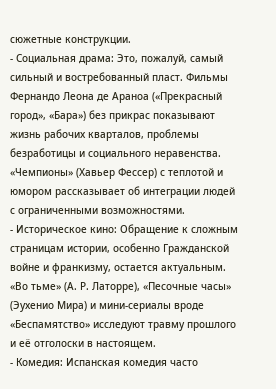сюжетные конструкции.
- Социальная драма: Это, пожалуй, самый сильный и востребованный пласт. Фильмы Фернандо Леона де Араноа («Прекрасный город», «Бара») без прикрас показывают жизнь рабочих кварталов, проблемы безработицы и социального неравенства. «Чемпионы» (Хавьер Фессер) с теплотой и юмором рассказывает об интеграции людей с ограниченными возможностями.
- Историческое кино: Обращение к сложным страницам истории, особенно Гражданской войне и франкизму, остается актуальным. «Во тьме» (А. Р. Латорре), «Песочные часы» (Эухенио Мира) и мини-сериалы вроде «Беспамятство» исследуют травму прошлого и её отголоски в настоящем.
- Комедия: Испанская комедия часто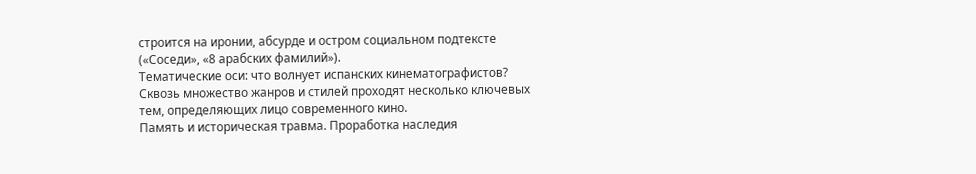строится на иронии, абсурде и остром социальном подтексте («Соседи», «8 арабских фамилий»).
Тематические оси: что волнует испанских кинематографистов?
Сквозь множество жанров и стилей проходят несколько ключевых тем, определяющих лицо современного кино.
Память и историческая травма. Проработка наследия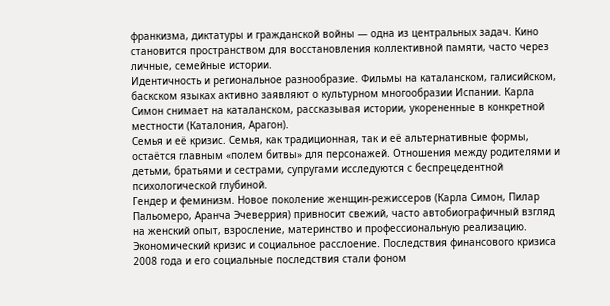франкизма, диктатуры и гражданской войны — одна из центральных задач. Кино становится пространством для восстановления коллективной памяти, часто через личные, семейные истории.
Идентичность и региональное разнообразие. Фильмы на каталанском, галисийском, баскском языках активно заявляют о культурном многообразии Испании. Карла Симон снимает на каталанском, рассказывая истории, укорененные в конкретной местности (Каталония, Арагон).
Семья и её кризис. Семья, как традиционная, так и её альтернативные формы, остаётся главным «полем битвы» для персонажей. Отношения между родителями и детьми, братьями и сестрами, супругами исследуются с беспрецедентной психологической глубиной.
Гендер и феминизм. Новое поколение женщин-режиссеров (Карла Симон, Пилар Пальомеро, Аранча Эчеверрия) привносит свежий, часто автобиографичный взгляд на женский опыт, взросление, материнство и профессиональную реализацию.
Экономический кризис и социальное расслоение. Последствия финансового кризиса 2008 года и его социальные последствия стали фоном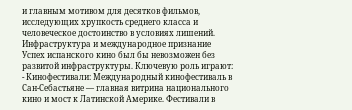и главным мотивом для десятков фильмов, исследующих хрупкость среднего класса и человеческое достоинство в условиях лишений.
Инфраструктура и международное признание
Успех испанского кино был бы невозможен без развитой инфраструктуры. Ключевую роль играют:
- Кинофестивали: Международный кинофестиваль в Сан-Себастьяне — главная витрина национального кино и мост к Латинской Америке. Фестивали в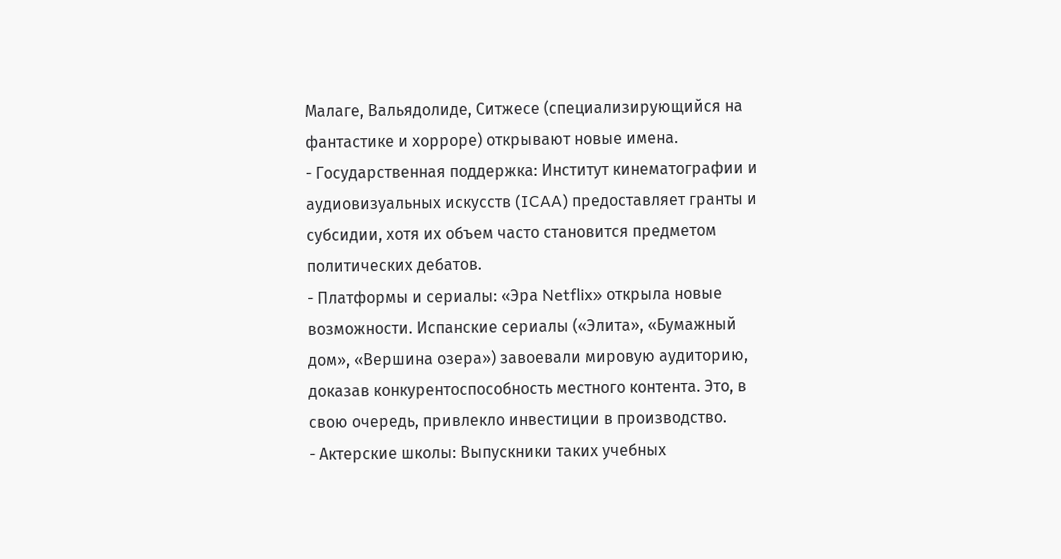Малаге, Вальядолиде, Ситжесе (специализирующийся на фантастике и хорроре) открывают новые имена.
- Государственная поддержка: Институт кинематографии и аудиовизуальных искусств (ICAA) предоставляет гранты и субсидии, хотя их объем часто становится предметом политических дебатов.
- Платформы и сериалы: «Эра Netflix» открыла новые возможности. Испанские сериалы («Элита», «Бумажный дом», «Вершина озера») завоевали мировую аудиторию, доказав конкурентоспособность местного контента. Это, в свою очередь, привлекло инвестиции в производство.
- Актерские школы: Выпускники таких учебных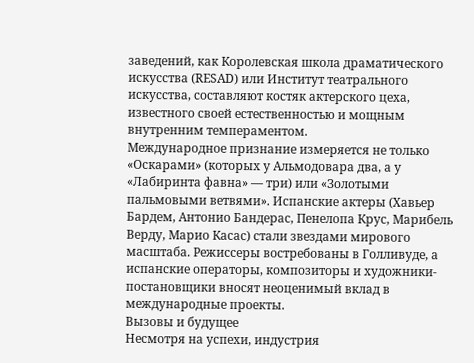заведений, как Королевская школа драматического искусства (RESAD) или Институт театрального искусства, составляют костяк актерского цеха, известного своей естественностью и мощным внутренним темпераментом.
Международное признание измеряется не только «Оскарами» (которых у Альмодовара два, а у «Лабиринта фавна» — три) или «Золотыми пальмовыми ветвями». Испанские актеры (Хавьер Бардем, Антонио Бандерас, Пенелопа Крус, Марибель Верду, Марио Касас) стали звездами мирового масштаба. Режиссеры востребованы в Голливуде, а испанские операторы, композиторы и художники-постановщики вносят неоценимый вклад в международные проекты.
Вызовы и будущее
Несмотря на успехи, индустрия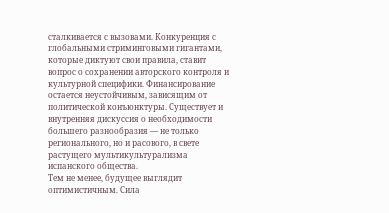сталкивается с вызовами. Конкуренция с глобальными стриминговыми гигантами, которые диктуют свои правила, ставит вопрос о сохранении авторского контроля и культурной специфики. Финансирование остается неустойчивым, зависящим от политической конъюнктуры. Существует и внутренняя дискуссия о необходимости большего разнообразия — не только регионального, но и расового, в свете растущего мультикультурализма испанского общества.
Тем не менее, будущее выглядит оптимистичным. Сила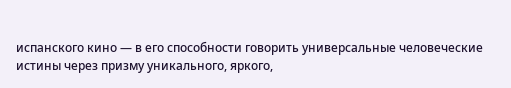испанского кино — в его способности говорить универсальные человеческие истины через призму уникального, яркого,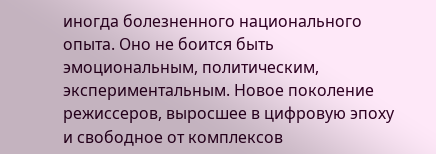иногда болезненного национального опыта. Оно не боится быть эмоциональным, политическим, экспериментальным. Новое поколение режиссеров, выросшее в цифровую эпоху и свободное от комплексов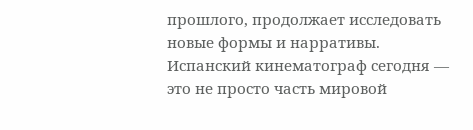прошлого, продолжает исследовать новые формы и нарративы. Испанский кинематограф сегодня — это не просто часть мировой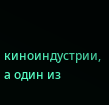киноиндустрии, а один из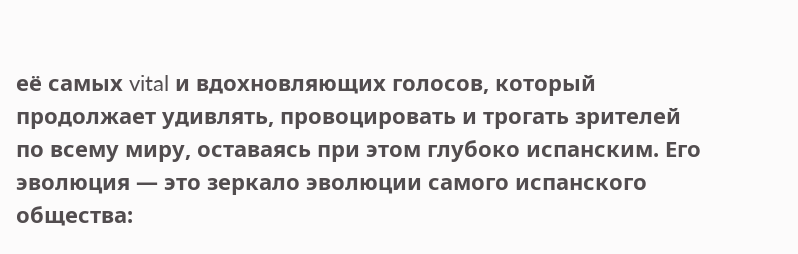её самых vital и вдохновляющих голосов, который продолжает удивлять, провоцировать и трогать зрителей по всему миру, оставаясь при этом глубоко испанским. Его эволюция — это зеркало эволюции самого испанского общества: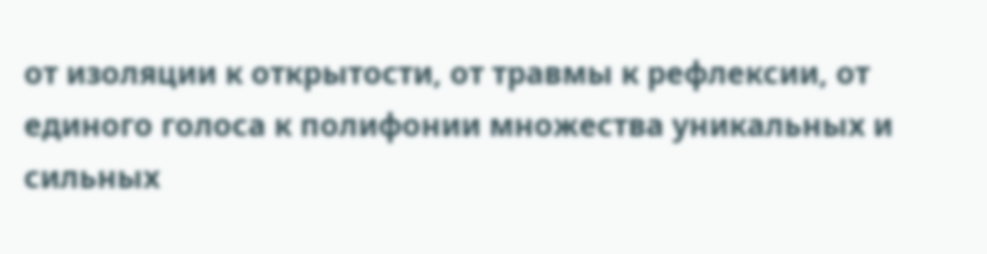от изоляции к открытости, от травмы к рефлексии, от единого голоса к полифонии множества уникальных и сильных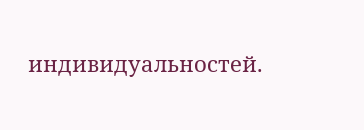индивидуальностей.